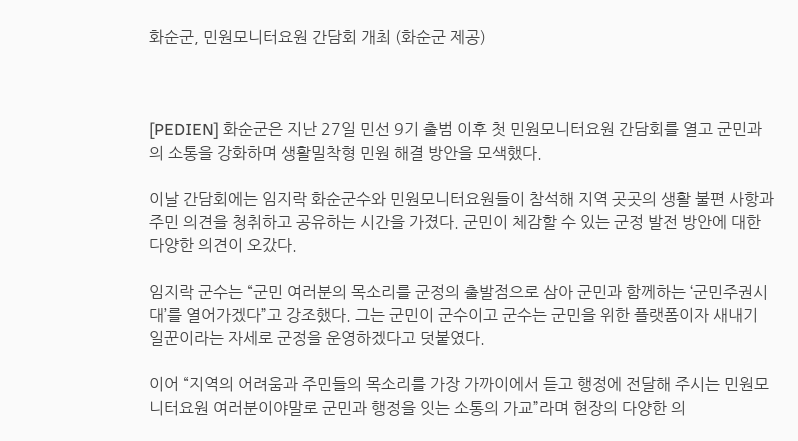화순군, 민원모니터요원 간담회 개최 (화순군 제공)



[PEDIEN] 화순군은 지난 27일 민선 9기 출범 이후 첫 민원모니터요원 간담회를 열고 군민과의 소통을 강화하며 생활밀착형 민원 해결 방안을 모색했다.

이날 간담회에는 임지락 화순군수와 민원모니터요원들이 참석해 지역 곳곳의 생활 불편 사항과 주민 의견을 청취하고 공유하는 시간을 가졌다. 군민이 체감할 수 있는 군정 발전 방안에 대한 다양한 의견이 오갔다.

임지락 군수는 “군민 여러분의 목소리를 군정의 출발점으로 삼아 군민과 함께하는 ‘군민주권시대’를 열어가겠다”고 강조했다. 그는 군민이 군수이고 군수는 군민을 위한 플랫폼이자 새내기 일꾼이라는 자세로 군정을 운영하겠다고 덧붙였다.

이어 “지역의 어려움과 주민들의 목소리를 가장 가까이에서 듣고 행정에 전달해 주시는 민원모니터요원 여러분이야말로 군민과 행정을 잇는 소통의 가교”라며 현장의 다양한 의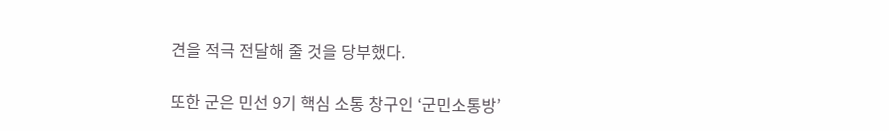견을 적극 전달해 줄 것을 당부했다.

또한 군은 민선 9기 핵심 소통 창구인 ‘군민소통방’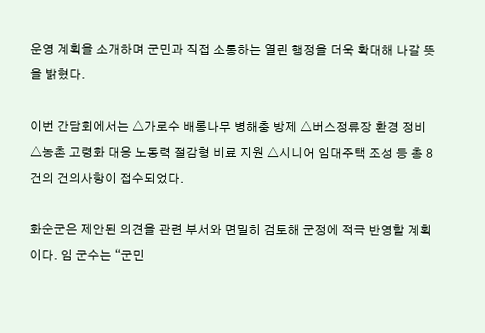운영 계획을 소개하며 군민과 직접 소통하는 열린 행정을 더욱 확대해 나갈 뜻을 밝혔다.

이번 간담회에서는 △가로수 배롱나무 병해충 방제 △버스정류장 환경 정비 △농촌 고령화 대응 노동력 절감형 비료 지원 △시니어 임대주택 조성 등 총 8건의 건의사항이 접수되었다.

화순군은 제안된 의견을 관련 부서와 면밀히 검토해 군정에 적극 반영할 계획이다. 임 군수는 “군민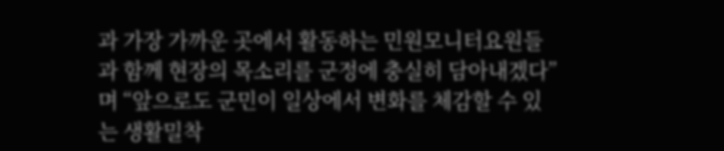과 가장 가까운 곳에서 활동하는 민원모니터요원들과 함께 현장의 목소리를 군정에 충실히 담아내겠다”며 “앞으로도 군민이 일상에서 변화를 체감할 수 있는 생활밀착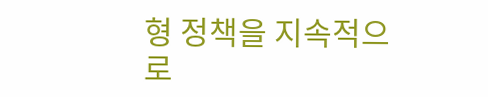형 정책을 지속적으로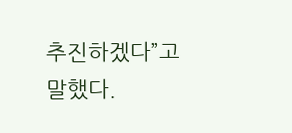추진하겠다”고 말했다.